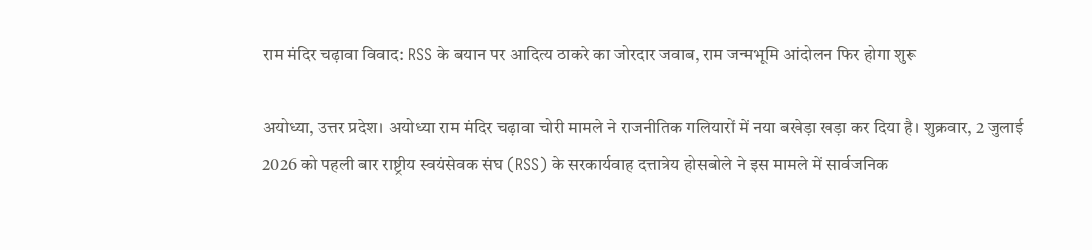राम मंदिर चढ़ावा विवाद: RSS के बयान पर आदित्य ठाकरे का जोरदार जवाब, राम जन्मभूमि आंदोलन फिर होगा शुरू

अयोध्या, उत्तर प्रदेश। अयोध्या राम मंदिर चढ़ावा चोरी मामले ने राजनीतिक गलियारों में नया बखेड़ा खड़ा कर दिया है। शुक्रवार, 2 जुलाई 2026 को पहली बार राष्ट्रीय स्वयंसेवक संघ (RSS) के सरकार्यवाह दत्तात्रेय होसबोले ने इस मामले में सार्वजनिक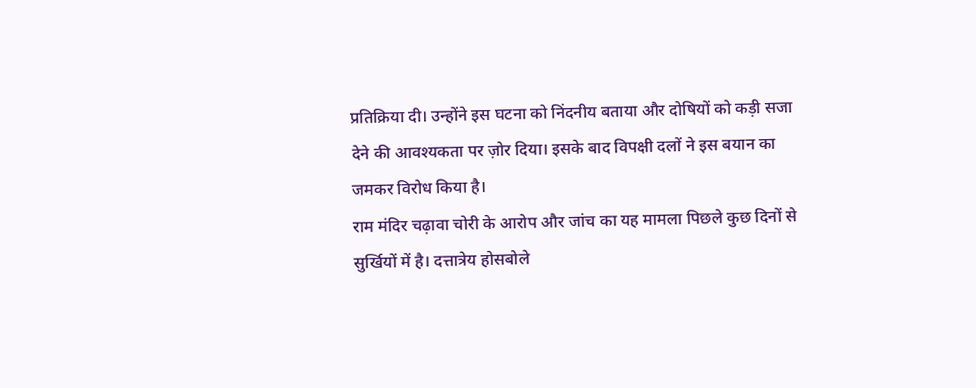प्रतिक्रिया दी। उन्होंने इस घटना को निंदनीय बताया और दोषियों को कड़ी सजा देने की आवश्यकता पर ज़ोर दिया। इसके बाद विपक्षी दलों ने इस बयान का जमकर विरोध किया है।
राम मंदिर चढ़ावा चोरी के आरोप और जांच का यह मामला पिछले कुछ दिनों से सुर्खियों में है। दत्तात्रेय होसबोले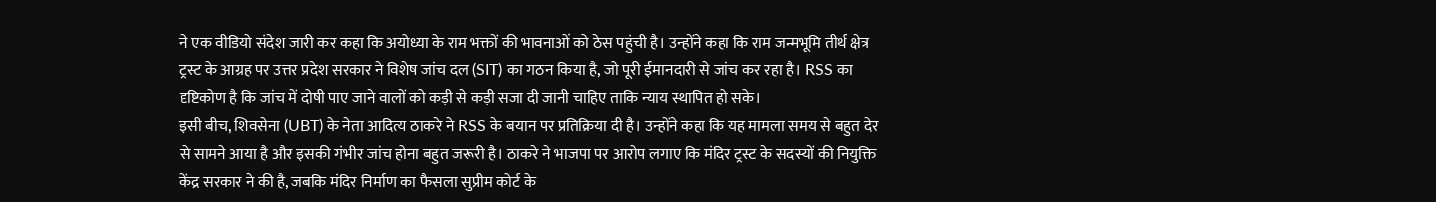ने एक वीडियो संदेश जारी कर कहा कि अयोध्या के राम भक्तों की भावनाओं को ठेस पहुंची है। उन्होंने कहा कि राम जन्मभूमि तीर्थ क्षेत्र ट्रस्ट के आग्रह पर उत्तर प्रदेश सरकार ने विशेष जांच दल (SIT) का गठन किया है, जो पूरी ईमानदारी से जांच कर रहा है। RSS का दृष्टिकोण है कि जांच में दोषी पाए जाने वालों को कड़ी से कड़ी सजा दी जानी चाहिए ताकि न्याय स्थापित हो सके।
इसी बीच, शिवसेना (UBT) के नेता आदित्य ठाकरे ने RSS के बयान पर प्रतिक्रिया दी है। उन्होंने कहा कि यह मामला समय से बहुत देर से सामने आया है और इसकी गंभीर जांच होना बहुत जरूरी है। ठाकरे ने भाजपा पर आरोप लगाए कि मंदिर ट्रस्ट के सदस्यों की नियुक्ति केंद्र सरकार ने की है, जबकि मंदिर निर्माण का फैसला सुप्रीम कोर्ट के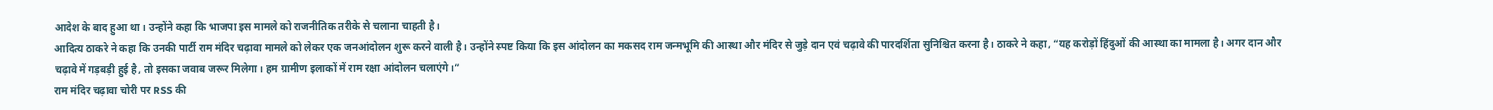आदेश के बाद हुआ था। उन्होंने कहा कि भाजपा इस मामले को राजनीतिक तरीके से चलाना चाहती है।
आदित्य ठाकरे ने कहा कि उनकी पार्टी राम मंदिर चढ़ावा मामले को लेकर एक जनआंदोलन शुरू करने वाली है। उन्होंने स्पष्ट किया कि इस आंदोलन का मकसद राम जन्मभूमि की आस्था और मंदिर से जुड़े दान एवं चढ़ावे की पारदर्शिता सुनिश्चित करना है। ठाकरे ने कहा, “यह करोड़ों हिंदुओं की आस्था का मामला है। अगर दान और चढ़ावे में गड़बड़ी हुई है, तो इसका जवाब जरूर मिलेगा। हम ग्रामीण इलाकों में राम रक्षा आंदोलन चलाएंगे।”
राम मंदिर चढ़ावा चोरी पर RSS की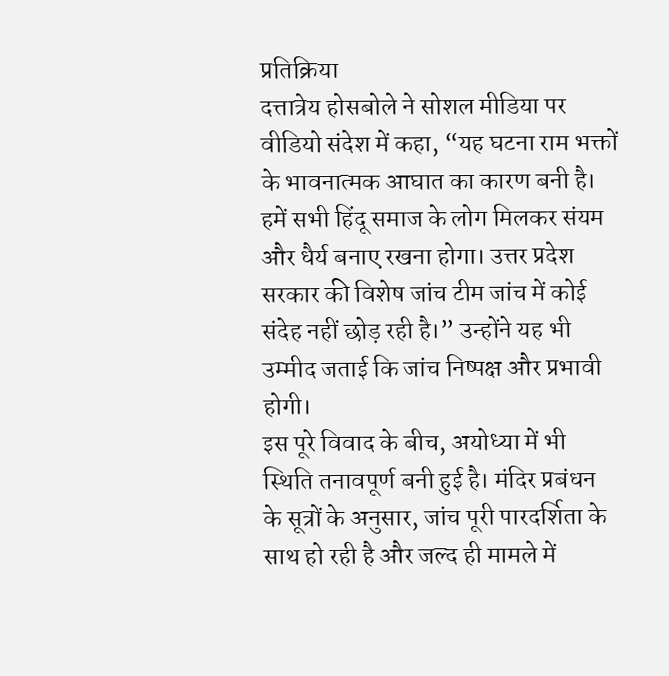प्रतिक्रिया
दत्तात्रेय होसबोले ने सोशल मीडिया पर वीडियो संदेश में कहा, “यह घटना राम भक्तों के भावनात्मक आघात का कारण बनी है। हमें सभी हिंदू समाज के लोग मिलकर संयम और धैर्य बनाए रखना होगा। उत्तर प्रदेश सरकार की विशेष जांच टीम जांच में कोई संदेह नहीं छोड़ रही है।” उन्होंने यह भी उम्मीद जताई कि जांच निष्पक्ष और प्रभावी होगी।
इस पूरे विवाद के बीच, अयोध्या में भी स्थिति तनावपूर्ण बनी हुई है। मंदिर प्रबंधन के सूत्रों के अनुसार, जांच पूरी पारदर्शिता के साथ हो रही है और जल्द ही मामले में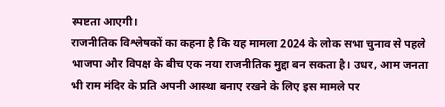स्पष्टता आएगी।
राजनीतिक विश्लेषकों का कहना है कि यह मामला 2024 के लोक सभा चुनाव से पहले भाजपा और विपक्ष के बीच एक नया राजनीतिक मुद्दा बन सकता है। उधर, आम जनता भी राम मंदिर के प्रति अपनी आस्था बनाए रखने के लिए इस मामले पर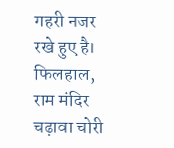गहरी नजर रखे हुए है।
फिलहाल, राम मंदिर चढ़ावा चोरी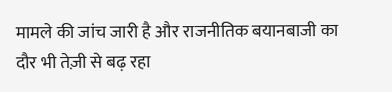मामले की जांच जारी है और राजनीतिक बयानबाजी का दौर भी तेज़ी से बढ़ रहा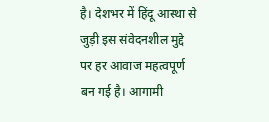है। देशभर में हिंदू आस्था से जुड़ी इस संवेदनशील मुद्दे पर हर आवाज महत्वपूर्ण बन गई है। आगामी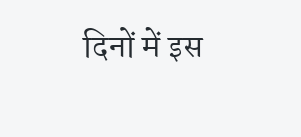दिनों में इस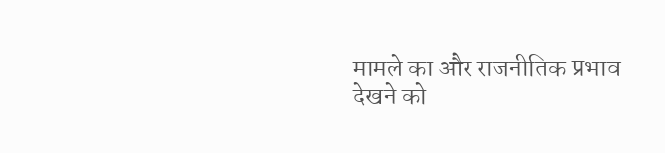मामले का और राजनीतिक प्रभाव देखने को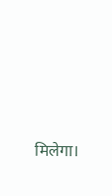मिलेगा।